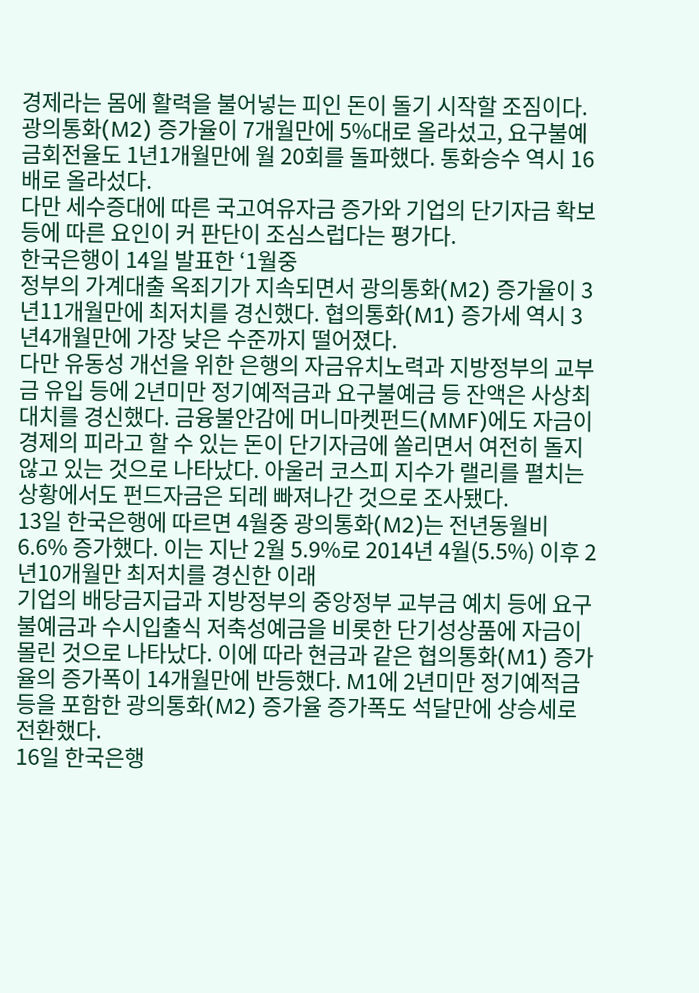경제라는 몸에 활력을 불어넣는 피인 돈이 돌기 시작할 조짐이다. 광의통화(M2) 증가율이 7개월만에 5%대로 올라섰고, 요구불예금회전율도 1년1개월만에 월 20회를 돌파했다. 통화승수 역시 16배로 올라섰다.
다만 세수증대에 따른 국고여유자금 증가와 기업의 단기자금 확보 등에 따른 요인이 커 판단이 조심스럽다는 평가다.
한국은행이 14일 발표한 ‘1월중
정부의 가계대출 옥죄기가 지속되면서 광의통화(M2) 증가율이 3년11개월만에 최저치를 경신했다. 협의통화(M1) 증가세 역시 3년4개월만에 가장 낮은 수준까지 떨어졌다.
다만 유동성 개선을 위한 은행의 자금유치노력과 지방정부의 교부금 유입 등에 2년미만 정기예적금과 요구불예금 등 잔액은 사상최대치를 경신했다. 금융불안감에 머니마켓펀드(MMF)에도 자금이
경제의 피라고 할 수 있는 돈이 단기자금에 쏠리면서 여전히 돌지 않고 있는 것으로 나타났다. 아울러 코스피 지수가 랠리를 펼치는 상황에서도 펀드자금은 되레 빠져나간 것으로 조사됐다.
13일 한국은행에 따르면 4월중 광의통화(M2)는 전년동월비 6.6% 증가했다. 이는 지난 2월 5.9%로 2014년 4월(5.5%) 이후 2년10개월만 최저치를 경신한 이래
기업의 배당금지급과 지방정부의 중앙정부 교부금 예치 등에 요구불예금과 수시입출식 저축성예금을 비롯한 단기성상품에 자금이 몰린 것으로 나타났다. 이에 따라 현금과 같은 협의통화(M1) 증가율의 증가폭이 14개월만에 반등했다. M1에 2년미만 정기예적금 등을 포함한 광의통화(M2) 증가율 증가폭도 석달만에 상승세로 전환했다.
16일 한국은행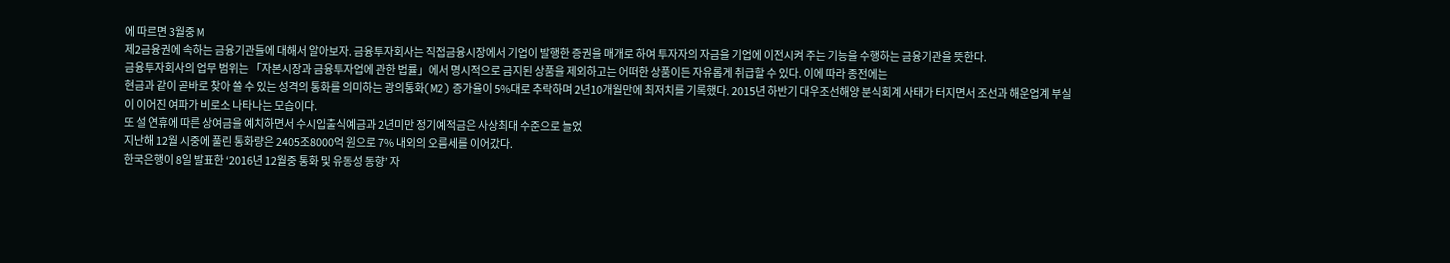에 따르면 3월중 M
제2금융권에 속하는 금융기관들에 대해서 알아보자. 금융투자회사는 직접금융시장에서 기업이 발행한 증권을 매개로 하여 투자자의 자금을 기업에 이전시켜 주는 기능을 수행하는 금융기관을 뜻한다.
금융투자회사의 업무 범위는 「자본시장과 금융투자업에 관한 법률」에서 명시적으로 금지된 상품을 제외하고는 어떠한 상품이든 자유롭게 취급할 수 있다. 이에 따라 종전에는
현금과 같이 곧바로 찾아 쓸 수 있는 성격의 통화를 의미하는 광의통화(M2) 증가율이 5%대로 추락하며 2년10개월만에 최저치를 기록했다. 2015년 하반기 대우조선해양 분식회계 사태가 터지면서 조선과 해운업계 부실이 이어진 여파가 비로소 나타나는 모습이다.
또 설 연휴에 따른 상여금을 예치하면서 수시입출식예금과 2년미만 정기예적금은 사상최대 수준으로 늘었
지난해 12월 시중에 풀린 통화량은 2405조8000억 원으로 7% 내외의 오름세를 이어갔다.
한국은행이 8일 발표한 ‘2016년 12월중 통화 및 유동성 동향’ 자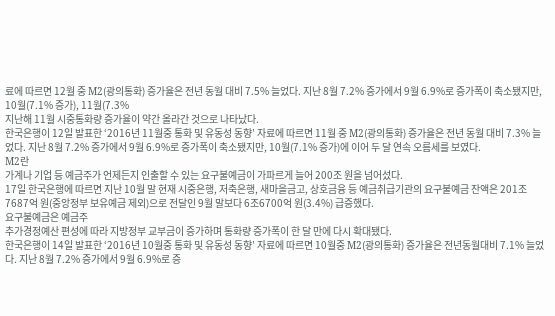료에 따르면 12월 중 M2(광의통화) 증가율은 전년 동월 대비 7.5% 늘었다. 지난 8월 7.2% 증가에서 9월 6.9%로 증가폭이 축소됐지만, 10월(7.1% 증가), 11월(7.3%
지난해 11월 시중통화량 증가율이 약간 올라간 것으로 나타났다.
한국은행이 12일 발표한 ‘2016년 11월중 통화 및 유동성 동향’ 자료에 따르면 11월 중 M2(광의통화) 증가율은 전년 동월 대비 7.3% 늘었다. 지난 8월 7.2% 증가에서 9월 6.9%로 증가폭이 축소됐지만, 10월(7.1% 증가)에 이어 두 달 연속 오름세를 보였다.
M2란
가계나 기업 등 예금주가 언제든지 인출할 수 있는 요구불예금이 가파르게 늘어 200조 원을 넘어섰다.
17일 한국은행에 따르면 지난 10월 말 현재 시중은행, 저축은행, 새마을금고, 상호금융 등 예금취급기관의 요구불예금 잔액은 201조7687억 원(중앙정부 보유예금 제외)으로 전달인 9월 말보다 6조6700억 원(3.4%) 급증했다.
요구불예금은 예금주
추가경정예산 편성에 따라 지방정부 교부금이 증가하며 통화량 증가폭이 한 달 만에 다시 확대됐다.
한국은행이 14일 발표한 ‘2016년 10월중 통화 및 유동성 동향’ 자료에 따르면 10월중 M2(광의통화) 증가율은 전년동월대비 7.1% 늘었다. 지난 8월 7.2% 증가에서 9월 6.9%로 증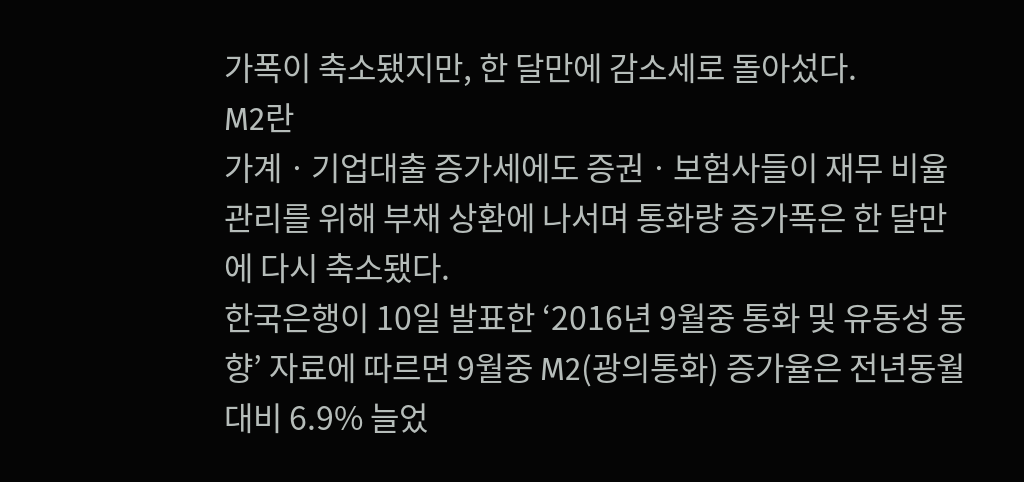가폭이 축소됐지만, 한 달만에 감소세로 돌아섰다.
M2란
가계ㆍ기업대출 증가세에도 증권ㆍ보험사들이 재무 비율관리를 위해 부채 상환에 나서며 통화량 증가폭은 한 달만에 다시 축소됐다.
한국은행이 10일 발표한 ‘2016년 9월중 통화 및 유동성 동향’ 자료에 따르면 9월중 M2(광의통화) 증가율은 전년동월대비 6.9% 늘었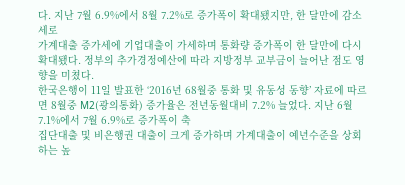다. 지난 7월 6.9%에서 8월 7.2%로 증가폭이 확대됐지만, 한 달만에 감소세로
가계대출 증가세에 기업대출이 가세하며 통화량 증가폭이 한 달만에 다시 확대됐다. 정부의 추가경정예산에 따라 지방정부 교부금이 늘어난 점도 영향을 미쳤다.
한국은행이 11일 발표한 ‘2016년 68월중 통화 및 유동성 동향’ 자료에 따르면 8월중 M2(광의통화) 증가율은 전년동월대비 7.2% 늘었다. 지난 6월 7.1%에서 7월 6.9%로 증가폭이 축
집단대출 및 비은행권 대출이 크게 증가하며 가계대출이 예년수준을 상회하는 높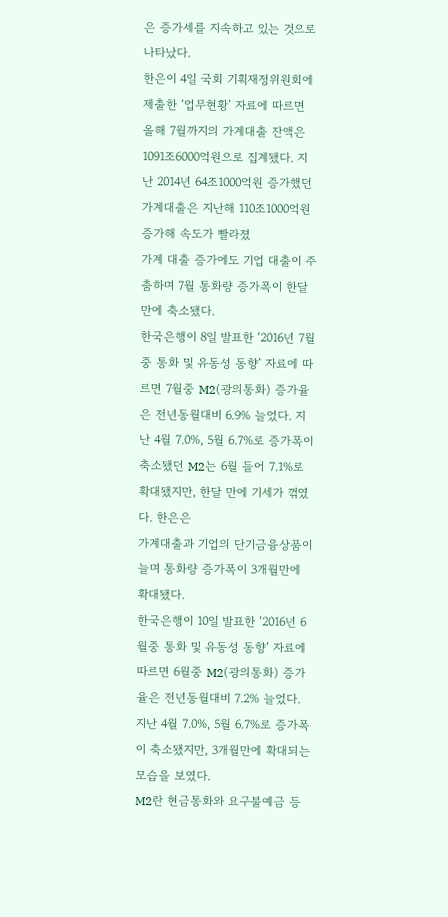은 증가세를 지속하고 있는 것으로 나타났다.
한은이 4일 국회 기획재정위원회에 제출한 ‘업무현황’ 자료에 따르면 올해 7월까지의 가계대출 잔액은 1091조6000억원으로 집계됐다. 지난 2014년 64조1000억원 증가했던 가계대출은 지난해 110조1000억원 증가해 속도가 빨라졌
가계 대출 증가에도 기업 대출이 주춤하며 7월 통화량 증가폭이 한달만에 축소됐다.
한국은행이 8일 발표한 ‘2016년 7월중 통화 및 유동성 동향’ 자료에 따르면 7월중 M2(광의통화) 증가율은 전년동월대비 6.9% 늘었다. 지난 4월 7.0%, 5월 6.7%로 증가폭이 축소됐던 M2는 6월 들어 7.1%로 확대됐지만, 한달 만에 기세가 꺾였다. 한은은
가계대출과 기업의 단기금융상품이 늘며 통화량 증가폭이 3개월만에 확대됐다.
한국은행이 10일 발표한 ‘2016년 6월중 통화 및 유동성 동향’ 자료에 따르면 6월중 M2(광의통화) 증가율은 전년동월대비 7.2% 늘었다. 지난 4월 7.0%, 5월 6.7%로 증가폭이 축소됐지만, 3개월만에 확대되는 모습을 보였다.
M2란 현금통화와 요구불예금 등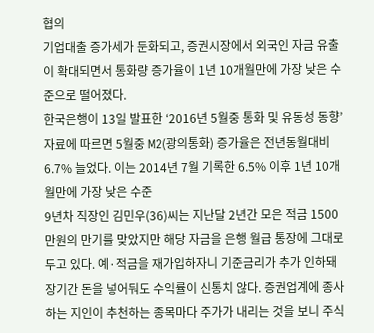협의
기업대출 증가세가 둔화되고, 증권시장에서 외국인 자금 유출이 확대되면서 통화량 증가율이 1년 10개월만에 가장 낮은 수준으로 떨어졌다.
한국은행이 13일 발표한 ‘2016년 5월중 통화 및 유동성 동향’ 자료에 따르면 5월중 M2(광의통화) 증가율은 전년동월대비 6.7% 늘었다. 이는 2014년 7월 기록한 6.5% 이후 1년 10개월만에 가장 낮은 수준
9년차 직장인 김민우(36)씨는 지난달 2년간 모은 적금 1500만원의 만기를 맞았지만 해당 자금을 은행 월급 통장에 그대로 두고 있다. 예·적금을 재가입하자니 기준금리가 추가 인하돼 장기간 돈을 넣어둬도 수익률이 신통치 않다. 증권업계에 종사하는 지인이 추천하는 종목마다 주가가 내리는 것을 보니 주식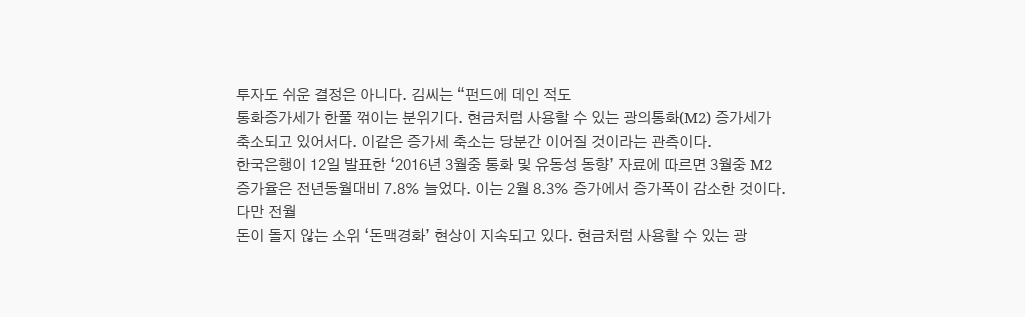투자도 쉬운 결정은 아니다. 김씨는 “펀드에 데인 적도
통화증가세가 한풀 꺾이는 분위기다. 현금처럼 사용할 수 있는 광의통화(M2) 증가세가 축소되고 있어서다. 이같은 증가세 축소는 당분간 이어질 것이라는 관측이다.
한국은행이 12일 발표한 ‘2016년 3월중 통화 및 유동성 동향’ 자료에 따르면 3월중 M2 증가율은 전년동월대비 7.8% 늘었다. 이는 2월 8.3% 증가에서 증가폭이 감소한 것이다. 다만 전월
돈이 돌지 않는 소위 ‘돈맥경화’ 현상이 지속되고 있다. 현금처럼 사용할 수 있는 광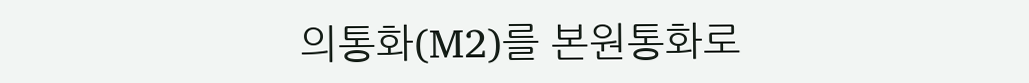의통화(M2)를 본원통화로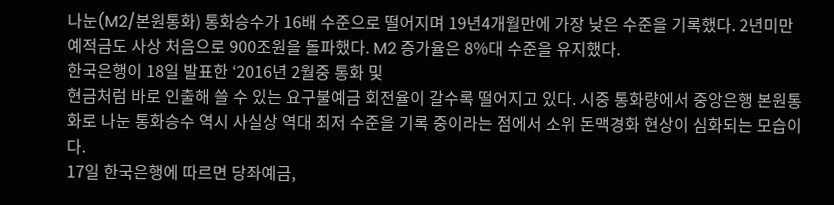나눈(M2/본원통화) 통화승수가 16배 수준으로 떨어지며 19년4개월만에 가장 낮은 수준을 기록했다. 2년미만예적금도 사상 처음으로 900조원을 돌파했다. M2 증가율은 8%대 수준을 유지했다.
한국은행이 18일 발표한 ‘2016년 2월중 통화 및
현금처럼 바로 인출해 쓸 수 있는 요구불예금 회전율이 갈수록 떨어지고 있다. 시중 통화량에서 중앙은행 본원통화로 나눈 통화승수 역시 사실상 역대 최저 수준을 기록 중이라는 점에서 소위 돈맥경화 현상이 심화되는 모습이다.
17일 한국은행에 따르면 당좌예금,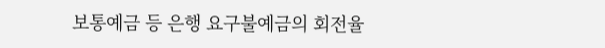보통예금 등 은행 요구불예금의 회전율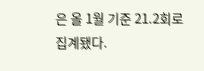은 올 1월 기준 21.2회로 집계됐다.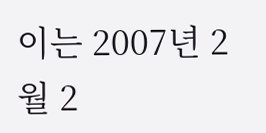이는 2007년 2월 2